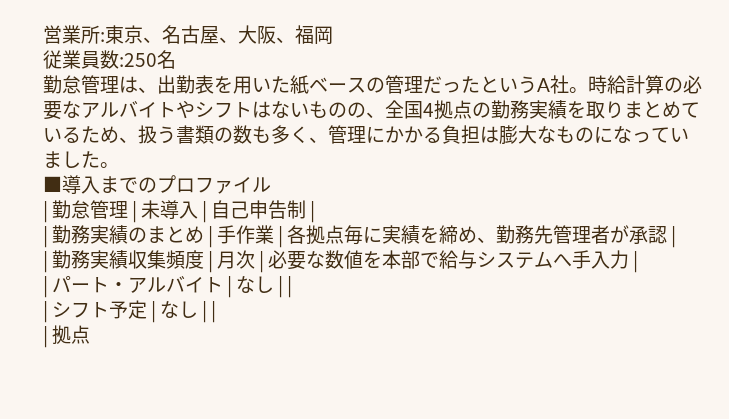営業所:東京、名古屋、大阪、福岡
従業員数:250名
勤怠管理は、出勤表を用いた紙ベースの管理だったというA社。時給計算の必要なアルバイトやシフトはないものの、全国4拠点の勤務実績を取りまとめているため、扱う書類の数も多く、管理にかかる負担は膨大なものになっていました。
■導入までのプロファイル
| 勤怠管理 | 未導入 | 自己申告制 |
| 勤務実績のまとめ | 手作業 | 各拠点毎に実績を締め、勤務先管理者が承認 |
| 勤務実績収集頻度 | 月次 | 必要な数値を本部で給与システムへ手入力 |
| パート・アルバイト | なし | |
| シフト予定 | なし | |
| 拠点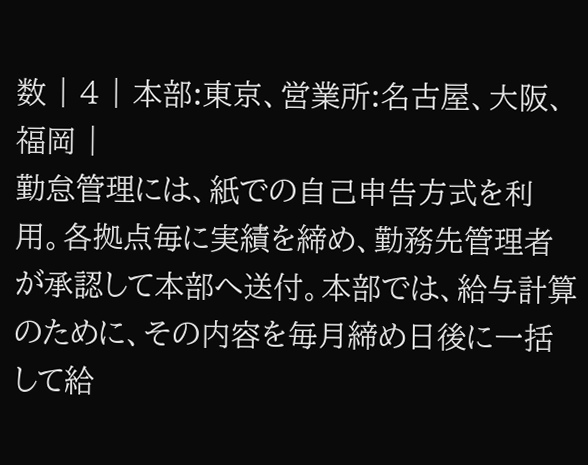数 | 4 | 本部:東京、営業所:名古屋、大阪、福岡 |
勤怠管理には、紙での自己申告方式を利用。各拠点毎に実績を締め、勤務先管理者が承認して本部へ送付。本部では、給与計算のために、その内容を毎月締め日後に一括して給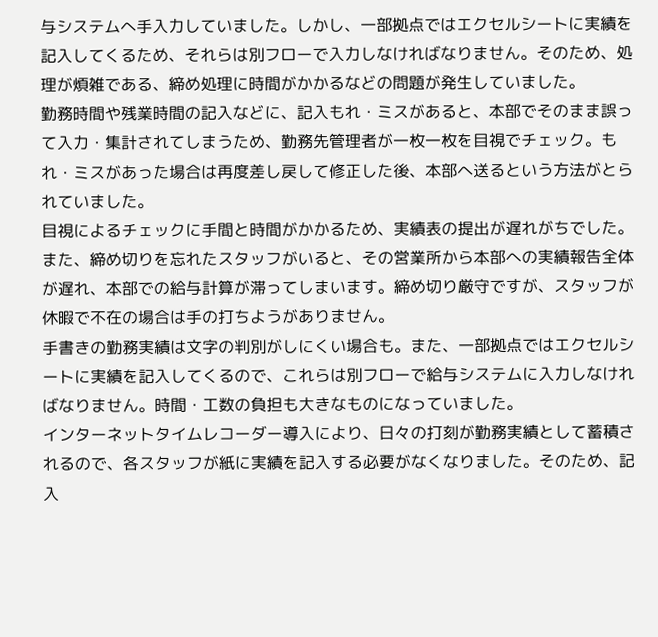与システムへ手入力していました。しかし、一部拠点ではエクセルシートに実績を記入してくるため、それらは別フローで入力しなければなりません。そのため、処理が煩雑である、締め処理に時間がかかるなどの問題が発生していました。
勤務時間や残業時間の記入などに、記入もれ・ミスがあると、本部でそのまま誤って入力・集計されてしまうため、勤務先管理者が一枚一枚を目視でチェック。もれ・ミスがあった場合は再度差し戻して修正した後、本部へ送るという方法がとられていました。
目視によるチェックに手間と時間がかかるため、実績表の提出が遅れがちでした。また、締め切りを忘れたスタッフがいると、その営業所から本部への実績報告全体が遅れ、本部での給与計算が滞ってしまいます。締め切り厳守ですが、スタッフが休暇で不在の場合は手の打ちようがありません。
手書きの勤務実績は文字の判別がしにくい場合も。また、一部拠点ではエクセルシートに実績を記入してくるので、これらは別フローで給与システムに入力しなければなりません。時間・工数の負担も大きなものになっていました。
インターネットタイムレコーダー導入により、日々の打刻が勤務実績として蓄積されるので、各スタッフが紙に実績を記入する必要がなくなりました。そのため、記入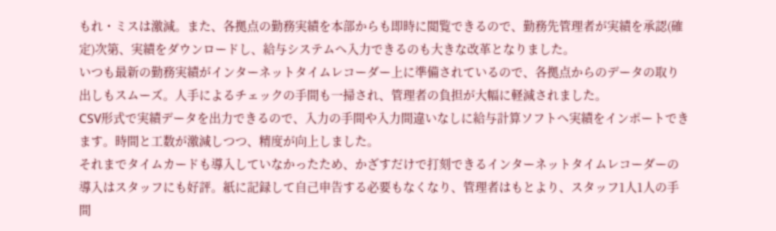もれ・ミスは激減。また、各拠点の勤務実績を本部からも即時に閲覧できるので、勤務先管理者が実績を承認(確定)次第、実績をダウンロードし、給与システムへ入力できるのも大きな改革となりました。
いつも最新の勤務実績がインターネットタイムレコーダー上に準備されているので、各拠点からのデータの取り出しもスムーズ。人手によるチェックの手間も一掃され、管理者の負担が大幅に軽減されました。
CSV形式で実績データを出力できるので、入力の手間や入力間違いなしに給与計算ソフトへ実績をインポートできます。時間と工数が激減しつつ、精度が向上しました。
それまでタイムカードも導入していなかったため、かざすだけで打刻できるインターネットタイムレコーダーの導入はスタッフにも好評。紙に記録して自己申告する必要もなくなり、管理者はもとより、スタッフ1人1人の手間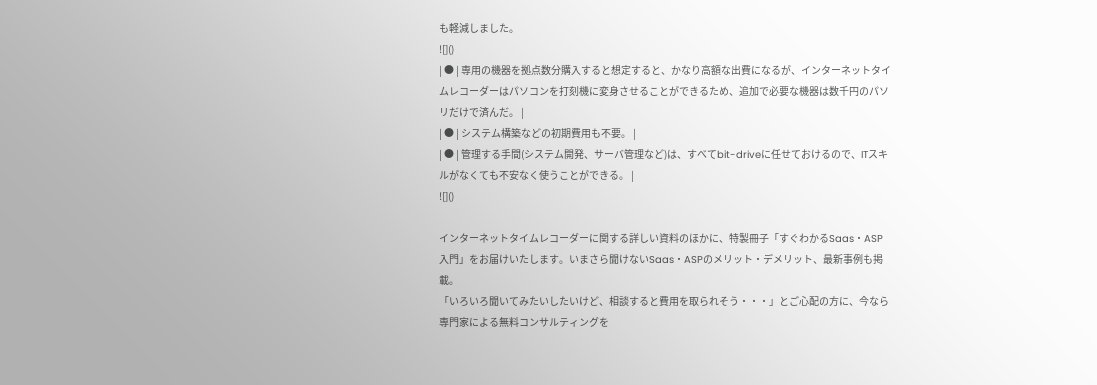も軽減しました。
![]()
| ● | 専用の機器を拠点数分購入すると想定すると、かなり高額な出費になるが、インターネットタイムレコーダーはパソコンを打刻機に変身させることができるため、追加で必要な機器は数千円のパソリだけで済んだ。 |
| ● | システム構築などの初期費用も不要。 |
| ● | 管理する手間(システム開発、サーバ管理など)は、すべてbit-driveに任せておけるので、ITスキルがなくても不安なく使うことができる。 |
![]()

インターネットタイムレコーダーに関する詳しい資料のほかに、特製冊子「すぐわかるSaas・ASP入門」をお届けいたします。いまさら聞けないSaas・ASPのメリット・デメリット、最新事例も掲載。
「いろいろ聞いてみたいしたいけど、相談すると費用を取られそう・・・」とご心配の方に、今なら専門家による無料コンサルティングを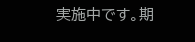実施中です。期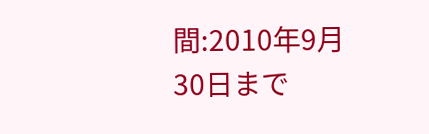間:2010年9月30日まで